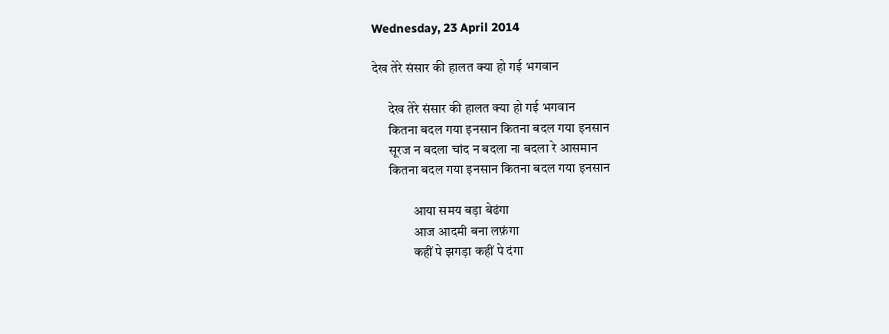Wednesday, 23 April 2014

देख तेरे संसार की हालत क्या हो गई भगवान

      देख तेरे संसार की हालत क्या हो गई भगवान
      कितना बदल गया इनसान कितना बदल गया इनसान
      सूरज न बदला चांद न बदला ना बदला रे आसमान
      कितना बदल गया इनसान कितना बदल गया इनसान

               आया समय बड़ा बेढंगा
               आज आदमी बना लफ़ंगा
               कहीं पे झगड़ा कहीं पे दंगा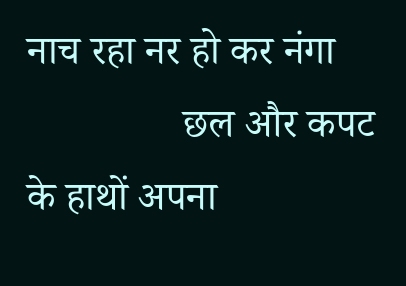नाच रहा नर हो कर नंगा
               छल और कपट के हाथों अपना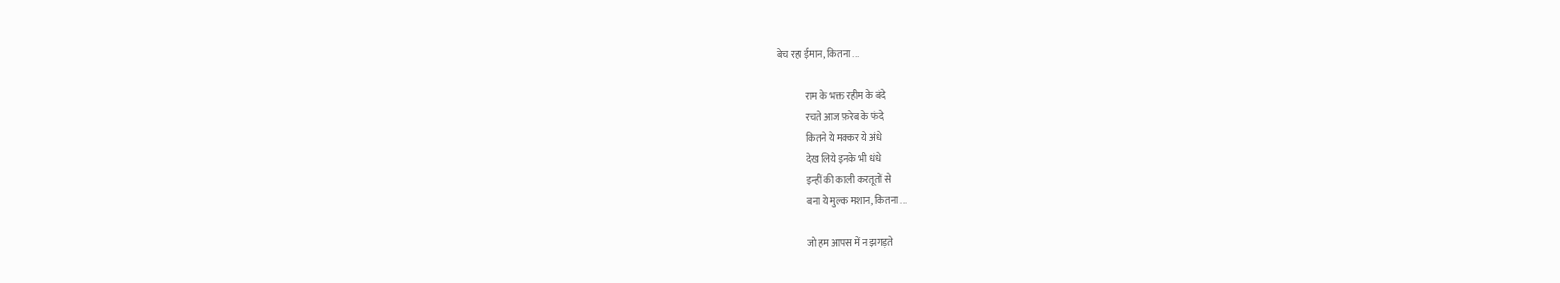बेच रहा ईमान, कितना ...

               राम के भक्त रहीम के बंदे
               रचते आज फ़रेब के फंदे
               कितने ये मक्कर ये अंधे
               देख लिये इनके भी धंधे
               इन्हीं की काली करतूतों से
               बना ये मुल्क मशान, कितना ...

               जो हम आपस में न झगड़ते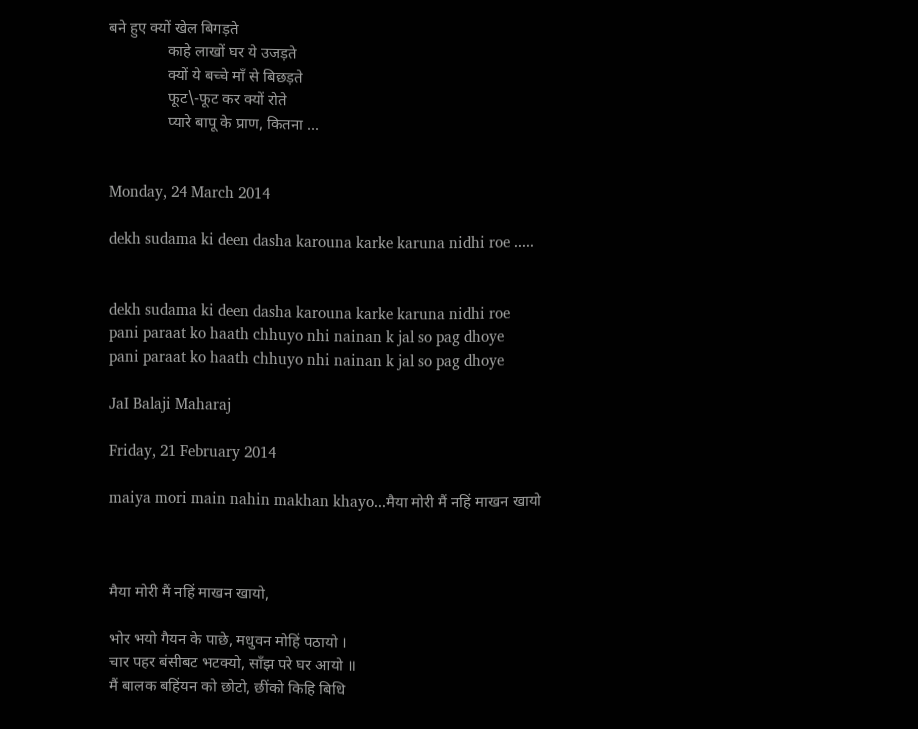बने हुए क्यों खेल बिगड़ते
               काहे लाखों घर ये उजड़ते
               क्यों ये बच्चे माँ से बिछड़ते
               फूट\-फूट कर क्यों रोते
               प्यारे बापू के प्राण, कितना ...


Monday, 24 March 2014

dekh sudama ki deen dasha karouna karke karuna nidhi roe .....


dekh sudama ki deen dasha karouna karke karuna nidhi roe
pani paraat ko haath chhuyo nhi nainan k jal so pag dhoye
pani paraat ko haath chhuyo nhi nainan k jal so pag dhoye

JaI Balaji Maharaj

Friday, 21 February 2014

maiya mori main nahin makhan khayo...मैया मोरी मैं नहिं माखन खायो



मैया मोरी मैं नहिं माखन खायो,

भोर भयो गैयन के पाछे, मधुवन मोहिं पठायो ।
चार पहर बंसीबट भटक्यो, साँझ परे घर आयो ॥
मैं बालक बहिंयन को छोटो, छींको किहि बिधि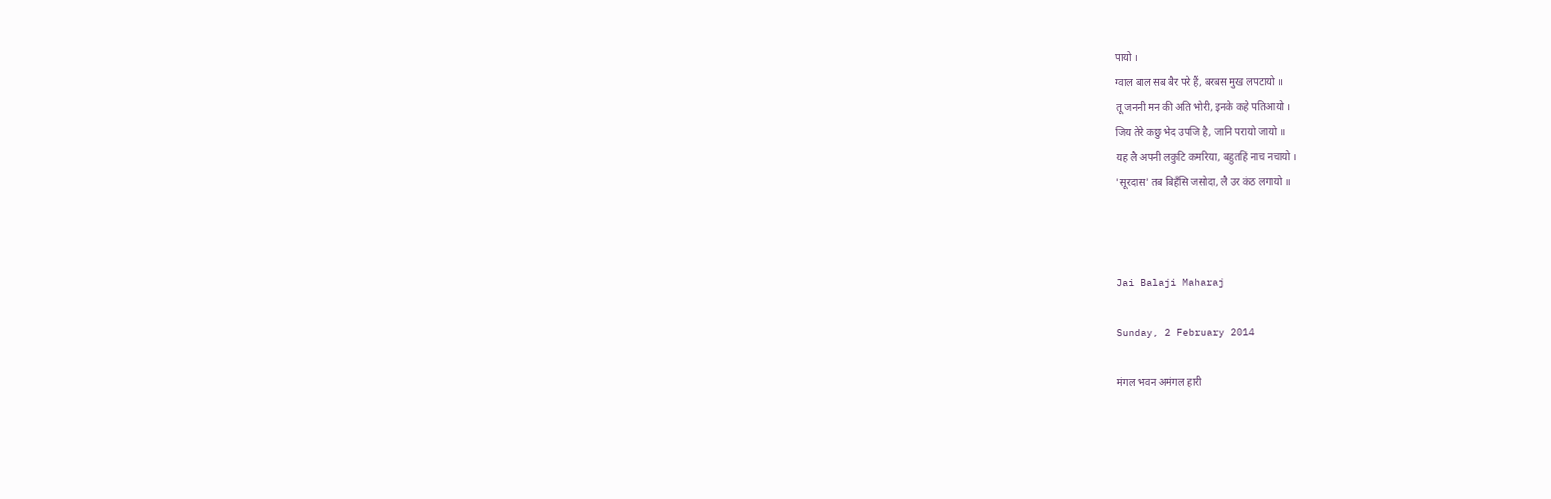पायो ।
ग्वाल बाल सब बैर परे हैं, बरबस मुख लपटायो ॥
तू जननी मन की अति भोरी, इनके कहे पतिआयो ।
जिय तेरे कछु भेद उपजि है, जानि परायो जायो ॥
यह लै अपनी लकुटि कमरिया, बहुतहिं नाच नचायो ।
'सूरदास' तब बिहँसि जसोदा, लै उर कंठ लगायो ॥



Jai Balaji Maharaj

Sunday, 2 February 2014

मंगल भवन अमंगल हारी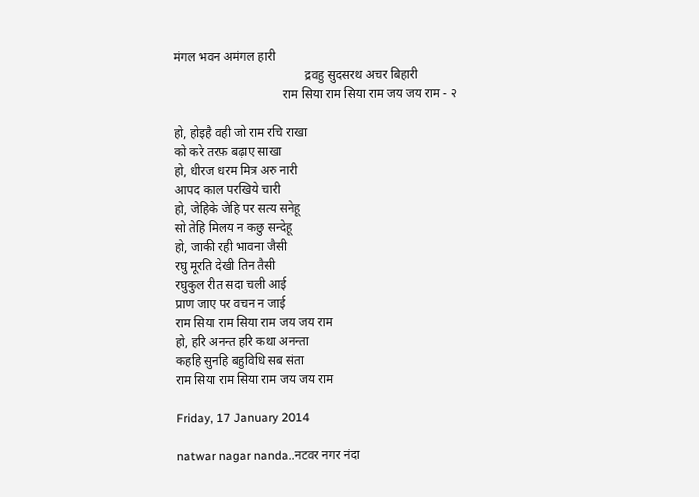मंगल भवन अमंगल हारी
                                          द्रवहु सुदसरथ अचर बिहारी
                                   राम सिया राम सिया राम जय जय राम - २

हो, होइहै वही जो राम रचि राखा
को करे तरफ़ बढ़ाए साखा
हो, धीरज धरम मित्र अरु नारी
आपद काल परखिये चारी
हो, जेहिके जेहि पर सत्य सनेहू
सो तेहि मिलय न कछु सन्देहू
हो, जाकी रही भावना जैसी
रघु मूरति देखी तिन तैसी
रघुकुल रीत सदा चली आई
प्राण जाए पर वचन न जाई
राम सिया राम सिया राम जय जय राम
हो, हरि अनन्त हरि कथा अनन्ता
कहहि सुनहि बहुविधि सब संता
राम सिया राम सिया राम जय जय राम

Friday, 17 January 2014

natwar nagar nanda..नटवर नगर नंदा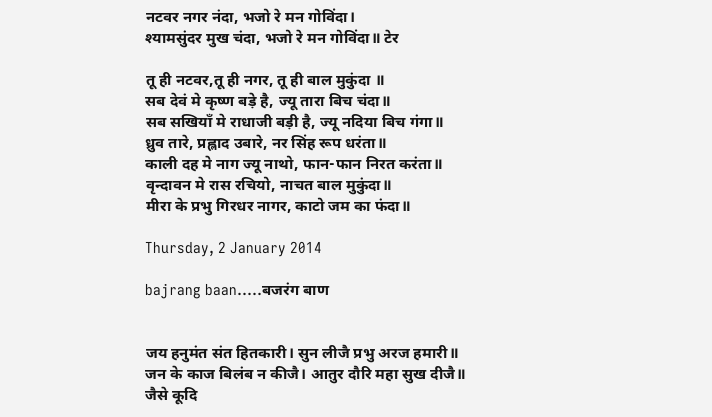नटवर नगर नंदा, भजो रे मन गोविंदा।
श्यामसुंदर मुख चंदा, भजो रे मन गोविंदा॥ टेर

तू ही नटवर,तू ही नगर, तू ही बाल मुकुंदा ॥
सब देवं मे कृष्ण बड़े है, ज्यू तारा बिच चंदा॥
सब सखियाँ मे राधाजी बड़ी है, ज्यू नदिया बिच गंगा॥
ध्रुव तारे, प्रह्लाद उबारे, नर सिंह रूप धरंता॥
काली दह मे नाग ज्यू नाथो, फान-फान निरत करंता॥
वृन्दावन मे रास रचियो, नाचत बाल मुकुंदा॥
मीरा के प्रभु गिरधर नागर, काटो जम का फंदा॥

Thursday, 2 January 2014

bajrang baan.....बजरंग बाण


जय हनुमंत संत हितकारी। सुन लीजै प्रभु अरज हमारी॥
जन के काज बिलंब न कीजै। आतुर दौरि महा सुख दीजै॥
जैसे कूदि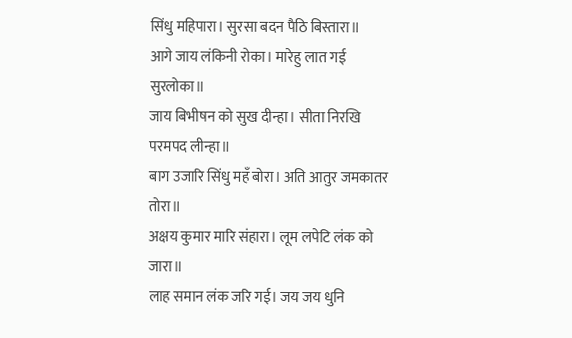सिंधु महिपारा। सुरसा बदन पैठि बिस्तारा॥
आगे जाय लंकिनी रोका। मारेहु लात गई सुरलोका॥
जाय बिभीषन को सुख दीन्हा। सीता निरखि परमपद लीन्हा॥
बाग उजारि सिंधु महँ बोरा। अति आतुर जमकातर तोरा॥
अक्षय कुमार मारि संहारा। लूम लपेटि लंक को जारा॥
लाह समान लंक जरि गई। जय जय धुनि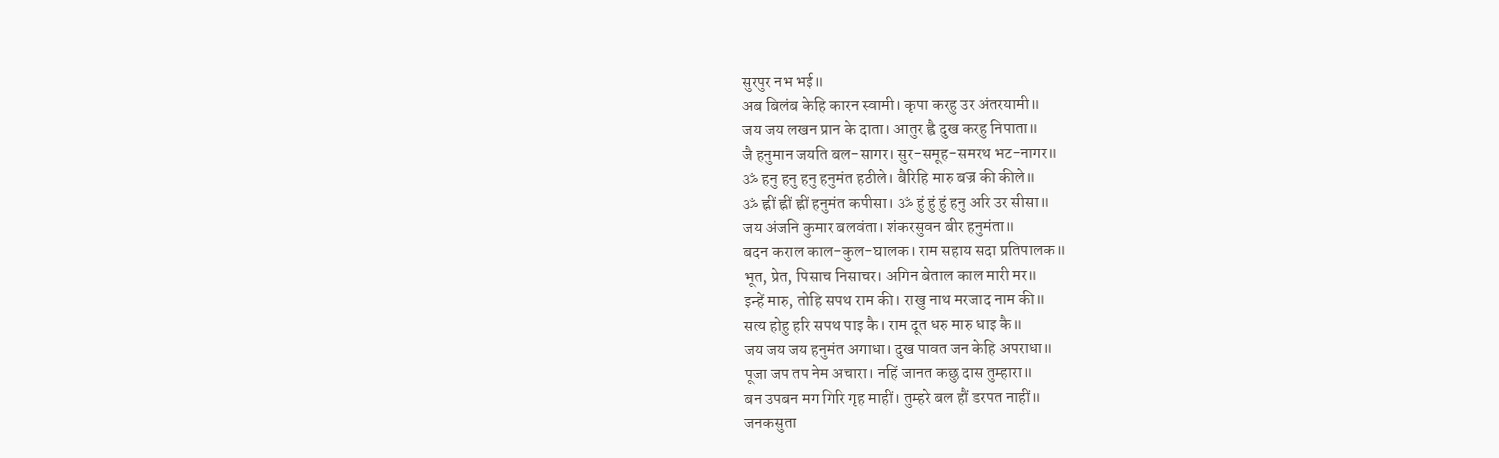सुरपुर नभ भई॥
अब बिलंब केहि कारन स्वामी। कृपा करहु उर अंतरयामी॥
जय जय लखन प्रान के दाता। आतुर ह्वै दुख करहु निपाता॥
जै हनुमान जयति बल-सागर। सुर-समूह-समरथ भट-नागर॥
ॐ हनु हनु हनु हनुमंत हठीले। बैरिहि मारु बज्र की कीले॥
ॐ ह्नीं ह्नीं ह्नीं हनुमंत कपीसा। ॐ हुं हुं हुं हनु अरि उर सीसा॥
जय अंजनि कुमार बलवंता। शंकरसुवन बीर हनुमंता॥
बदन कराल काल-कुल-घालक। राम सहाय सदा प्रतिपालक॥
भूत, प्रेत, पिसाच निसाचर। अगिन बेताल काल मारी मर॥
इन्हें मारु, तोहि सपथ राम की। राखु नाथ मरजाद नाम की॥
सत्य होहु हरि सपथ पाइ कै। राम दूत धरु मारु धाइ कै॥
जय जय जय हनुमंत अगाधा। दुख पावत जन केहि अपराधा॥
पूजा जप तप नेम अचारा। नहिं जानत कछु दास तुम्हारा॥
बन उपबन मग गिरि गृह माहीं। तुम्हरे बल हौं डरपत नाहीं॥
जनकसुता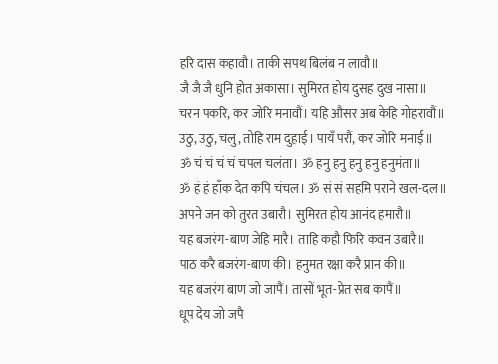हरि दास कहावौ। ताकी सपथ बिलंब न लावौ॥
जै जै जै धुनि होत अकासा। सुमिरत होय दुसह दुख नासा॥
चरन पकरि, कर जोरि मनावौं। यहि औसर अब केहि गोहरावौं॥
उठु, उठु, चलु, तोहि राम दुहाई। पायँ परौं, कर जोरि मनाई॥
ॐ चं चं चं चं चपल चलंता। ॐ हनु हनु हनु हनु हनुमंता॥
ॐ हं हं हाँक देत कपि चंचल। ॐ सं सं सहमि पराने खल-दल॥
अपने जन को तुरत उबारौ। सुमिरत होय आनंद हमारौ॥
यह बजरंग-बाण जेहि मारै। ताहि कहौ फिरि कवन उबारै॥
पाठ करै बजरंग-बाण की। हनुमत रक्षा करै प्रान की॥
यह बजरंग बाण जो जापैं। तासों भूत-प्रेत सब कापैं॥
धूप देय जो जपै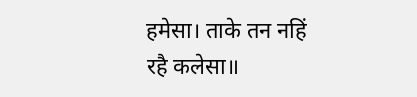हमेसा। ताके तन नहिं रहै कलेसा॥